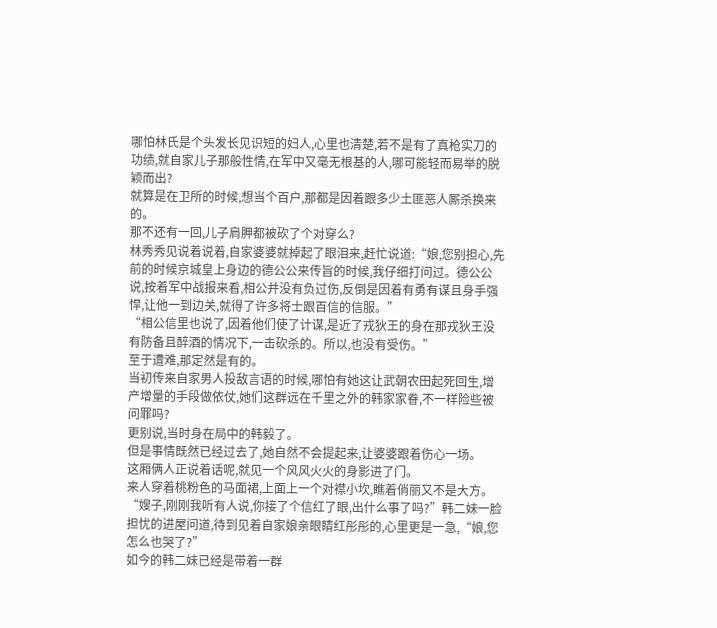哪怕林氏是个头发长见识短的妇人,心里也清楚,若不是有了真枪实刀的功绩,就自家儿子那般性情,在军中又毫无根基的人,哪可能轻而易举的脱颖而出?
就算是在卫所的时候,想当个百户,那都是因着跟多少土匪恶人厮杀换来的。
那不还有一回,儿子肩胛都被砍了个对穿么?
林秀秀见说着说着,自家婆婆就掉起了眼泪来,赶忙说道:“娘,您别担心,先前的时候京城皇上身边的德公公来传旨的时候,我仔细打问过。德公公说,按着军中战报来看,相公并没有负过伤,反倒是因着有勇有谋且身手强悍,让他一到边关,就得了许多将士跟百信的信服。”
“相公信里也说了,因着他们使了计谋,是近了戎狄王的身在那戎狄王没有防备且醉酒的情况下,一击砍杀的。所以,也没有受伤。”
至于遭难,那定然是有的。
当初传来自家男人投敌言语的时候,哪怕有她这让武朝农田起死回生,增产增量的手段做依仗,她们这群远在千里之外的韩家家眷,不一样险些被问罪吗?
更别说,当时身在局中的韩毅了。
但是事情既然已经过去了,她自然不会提起来,让婆婆跟着伤心一场。
这厢俩人正说着话呢,就见一个风风火火的身影进了门。
来人穿着桃粉色的马面裙,上面上一个对襟小坎,瞧着俏丽又不是大方。
“嫂子,刚刚我听有人说,你接了个信红了眼,出什么事了吗?”韩二妹一脸担忧的进屋问道,待到见着自家娘亲眼睛红彤彤的,心里更是一急,“娘,您怎么也哭了?”
如今的韩二妹已经是带着一群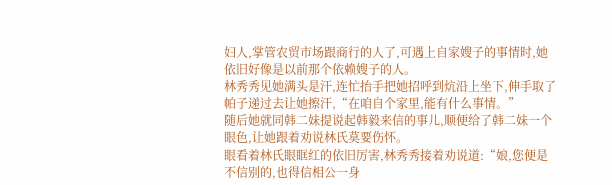妇人,掌管农贸市场跟商行的人了,可遇上自家嫂子的事情时,她依旧好像是以前那个依赖嫂子的人。
林秀秀见她满头是汗,连忙抬手把她招呼到炕沿上坐下,伸手取了帕子递过去让她擦汗,“在咱自个家里,能有什么事情。”
随后她就同韩二妹提说起韩毅来信的事儿,顺便给了韩二妹一个眼色,让她跟着劝说林氏莫要伤怀。
眼看着林氏眼眶红的依旧厉害,林秀秀接着劝说道:“娘,您便是不信别的,也得信相公一身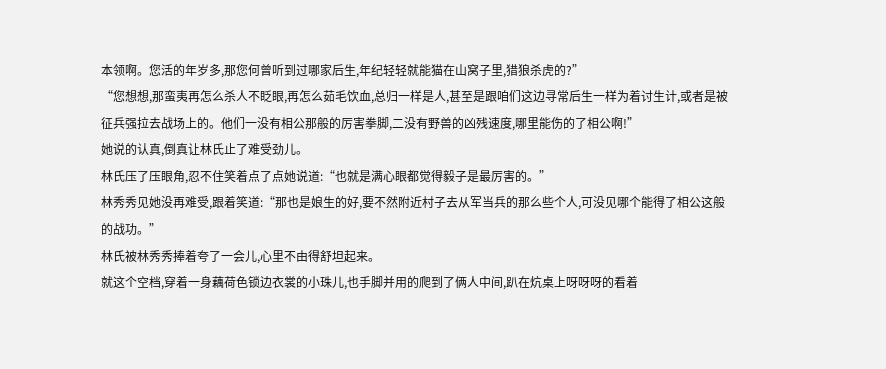本领啊。您活的年岁多,那您何曾听到过哪家后生,年纪轻轻就能猫在山窝子里,猎狼杀虎的?”
“您想想,那蛮夷再怎么杀人不眨眼,再怎么茹毛饮血,总归一样是人,甚至是跟咱们这边寻常后生一样为着讨生计,或者是被征兵强拉去战场上的。他们一没有相公那般的厉害拳脚,二没有野兽的凶残速度,哪里能伤的了相公啊!”
她说的认真,倒真让林氏止了难受劲儿。
林氏压了压眼角,忍不住笑着点了点她说道:“也就是满心眼都觉得毅子是最厉害的。”
林秀秀见她没再难受,跟着笑道:“那也是娘生的好,要不然附近村子去从军当兵的那么些个人,可没见哪个能得了相公这般的战功。”
林氏被林秀秀捧着夸了一会儿,心里不由得舒坦起来。
就这个空档,穿着一身藕荷色锁边衣裳的小珠儿,也手脚并用的爬到了俩人中间,趴在炕桌上呀呀呀的看着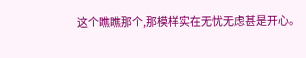这个瞧瞧那个,那模样实在无忧无虑甚是开心。